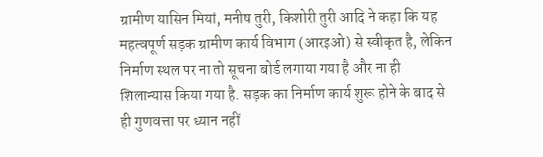ग्रामीण यासिन मियां, मनीष तुरी, किशोरी तुरी आदि ने कहा कि यह महत्वपूर्ण सड़क ग्रामीण कार्य विभाग (आरइओ) से स्वीकृत है, लेकिन निर्माण स्थल पर ना तो सूचना बोर्ड लगाया गया है और ना ही शिलान्यास किया गया है. सड़क का निर्माण कार्य शुरू होने के बाद से ही गुणवत्ता पर ध्यान नहीं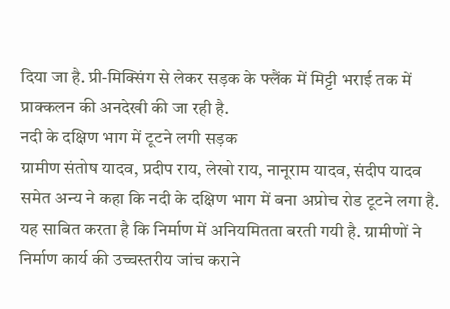दिया जा है. प्री-मिक्सिंग से लेकर सड़क के फ्लैंक में मिट्टी भराई तक में प्राक्कलन की अनदेखी की जा रही है.
नदी के दक्षिण भाग में टूटने लगी सड़क
ग्रामीण संतोष यादव, प्रदीप राय, लेखो राय, नानूराम यादव, संदीप यादव समेत अन्य ने कहा कि नदी के दक्षिण भाग में बना अप्रोच रोड टूटने लगा है. यह साबित करता है कि निर्माण में अनियमितता बरती गयी है. ग्रामीणों ने निर्माण कार्य की उच्चस्तरीय जांच कराने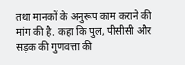तथा मानकों के अनुरूप काम कराने की मांग की है. कहा कि पुल, पीसीसी और सड़क की गुणवत्ता की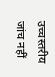उच्चस्तरीय जांच नहीं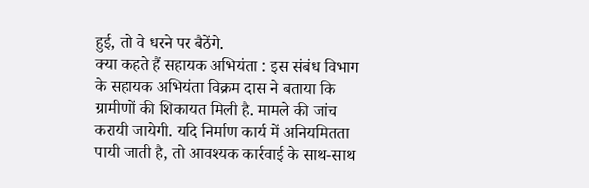हुई, तो वे धरने पर बैठेंगे.
क्या कहते हैं सहायक अभियंता : इस संबंध विभाग के सहायक अभियंता विक्रम दास ने बताया कि ग्रामीणों की शिकायत मिली है. मामले की जांच करायी जायेगी. यदि निर्माण कार्य में अनियमितता पायी जाती है, तो आवश्यक कार्रवाई के साथ-साथ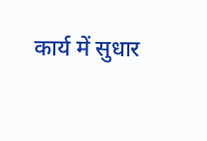कार्य में सुधार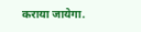कराया जायेगा.